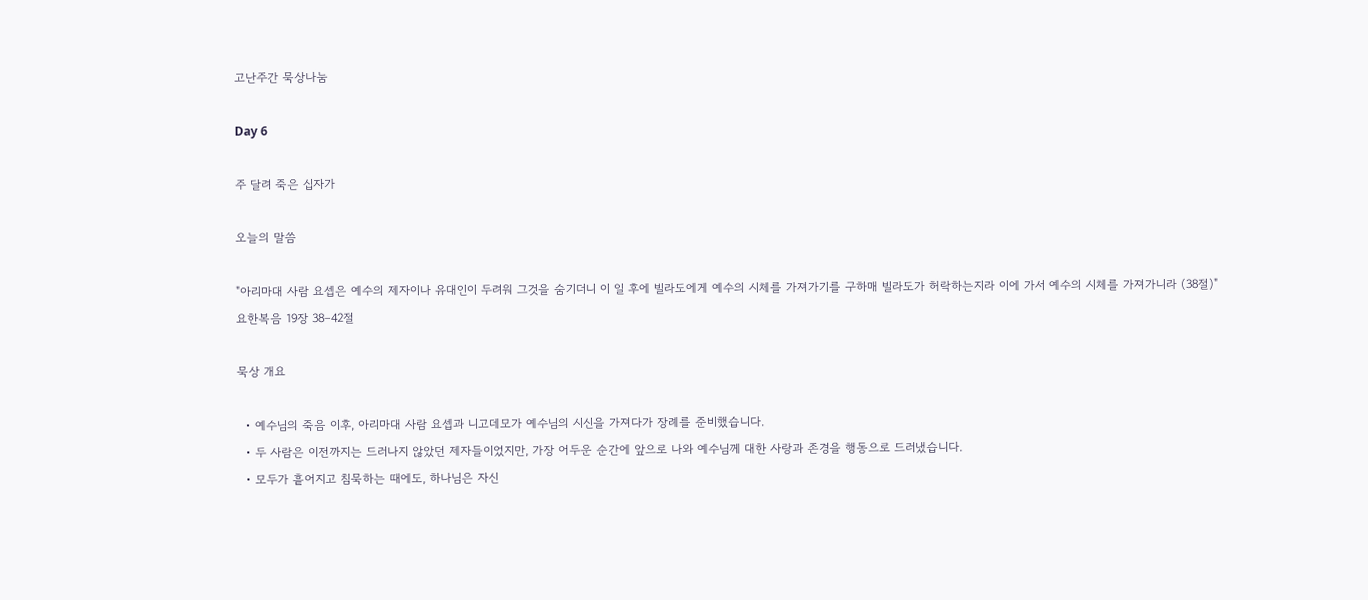고난주간 묵상나눔

Day 6

주 달려 죽은 십자가

오늘의 말씀

"아리마대 사람 요셉은 예수의 제자이나 유대인이 두려워 그것을 숨기더니 이 일 후에 빌라도에게 예수의 시체를 가져가기를 구하매 빌라도가 허락하는지라 이에 가서 예수의 시체를 가져가니라 (38절)"
요한복음 19장 38–42절

묵상 개요

  • 예수님의 죽음 이후, 아리마대 사람 요셉과 니고데모가 예수님의 시신을 가져다가 장례를 준비했습니다.
  • 두 사람은 이전까지는 드러나지 않았던 제자들이었지만, 가장 어두운 순간에 앞으로 나와 예수님께 대한 사랑과 존경을 행동으로 드러냈습니다.
  • 모두가 흩어지고 침묵하는 때에도, 하나님은 자신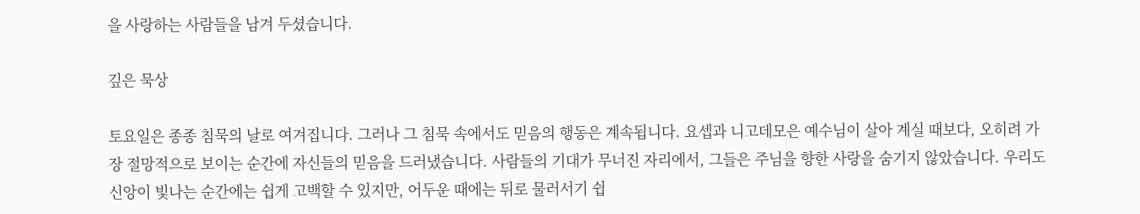을 사랑하는 사람들을 남겨 두셨습니다.

깊은 묵상

토요일은 종종 침묵의 날로 여겨집니다. 그러나 그 침묵 속에서도 믿음의 행동은 계속됩니다. 요셉과 니고데모은 예수님이 살아 계실 때보다, 오히려 가장 절망적으로 보이는 순간에 자신들의 믿음을 드러냈습니다. 사람들의 기대가 무너진 자리에서, 그들은 주님을 향한 사랑을 숨기지 않았습니다. 우리도 신앙이 빛나는 순간에는 쉽게 고백할 수 있지만, 어두운 때에는 뒤로 물러서기 쉽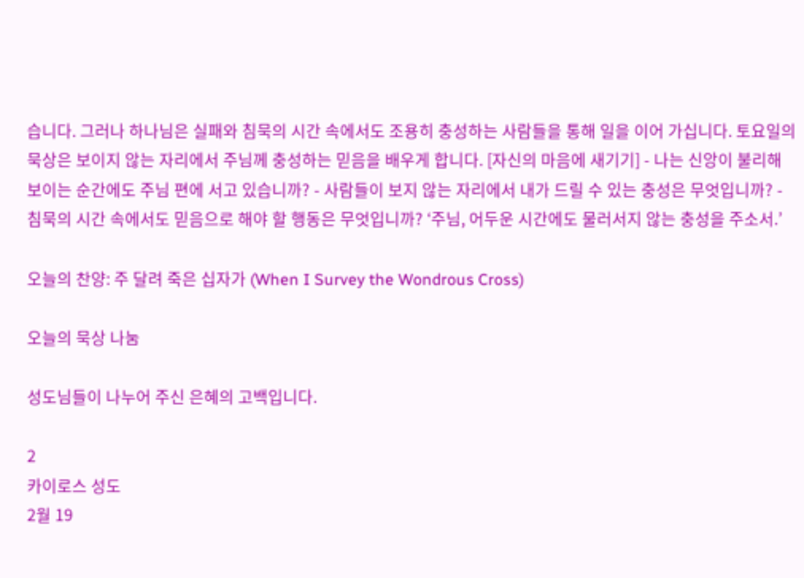습니다. 그러나 하나님은 실패와 침묵의 시간 속에서도 조용히 충성하는 사람들을 통해 일을 이어 가십니다. 토요일의 묵상은 보이지 않는 자리에서 주님께 충성하는 믿음을 배우게 합니다. [자신의 마음에 새기기] - 나는 신앙이 불리해 보이는 순간에도 주님 편에 서고 있습니까? - 사람들이 보지 않는 자리에서 내가 드릴 수 있는 충성은 무엇입니까? - 침묵의 시간 속에서도 믿음으로 해야 할 행동은 무엇입니까? ‘주님, 어두운 시간에도 물러서지 않는 충성을 주소서.’

오늘의 찬양: 주 달려 죽은 십자가 (When I Survey the Wondrous Cross)

오늘의 묵상 나눔

성도님들이 나누어 주신 은혜의 고백입니다.

2
카이로스 성도
2월 19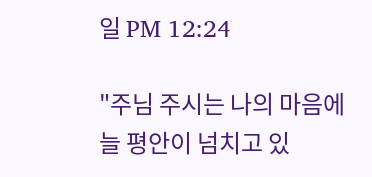일 PM 12:24

"주님 주시는 나의 마음에 늘 평안이 넘치고 있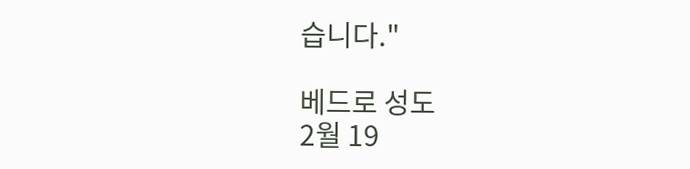습니다."

베드로 성도
2월 19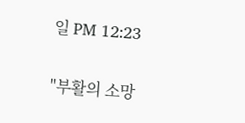일 PM 12:23

"부활의 소망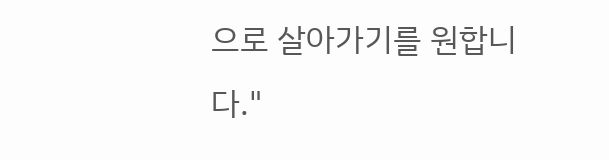으로 살아가기를 원합니다."